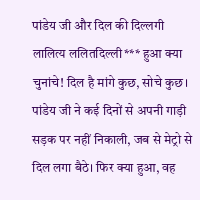पांडेय जी और दिल की दिल्लगी
लालित्य ललितदिल्ली*** हुआ क्या चुनांचे! दिल है मांगे कुछ, सोचे कुछ। पांडेय जी ने कई दिनों से अपनी गाड़ी सड़क पर नहीं निकाली, जब से मेट्रो से दिल लगा बैठे। फिर क्या हुआ, वह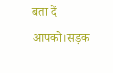बता दें आपको।सड़क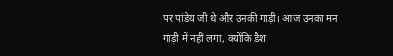पर पांडेय जी थे और उनकी गाड़ी। आज उनका मन गाड़ी में नहीं लगा, क्योंकि डैश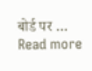बोर्ड पर … Read more